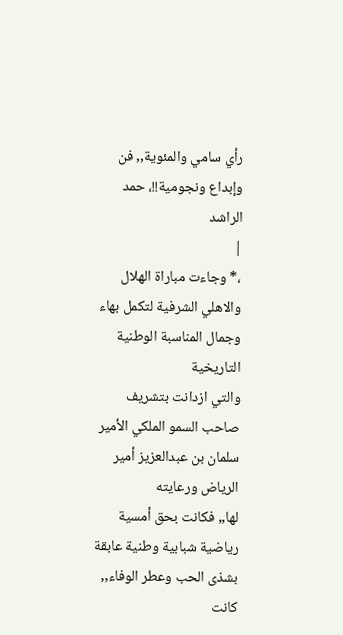رأي سامي والمئوية,, فن وإبداع ونجومية!!، حمد الراشد
|
،* وجاءت مباراة الهلال والاهلي الشرفية لتكمل بهاء وجمال المناسبة الوطنية التاريخية
والتي ازدانت بتشريف صاحب السمو الملكي الأمير سلمان بن عبدالعزيز أمير الرياض ورعايته
لها,, فكانت بحق أمسية رياضية شبابية وطنية عابقة بشذى الحب وعطر الوفاء,, كانت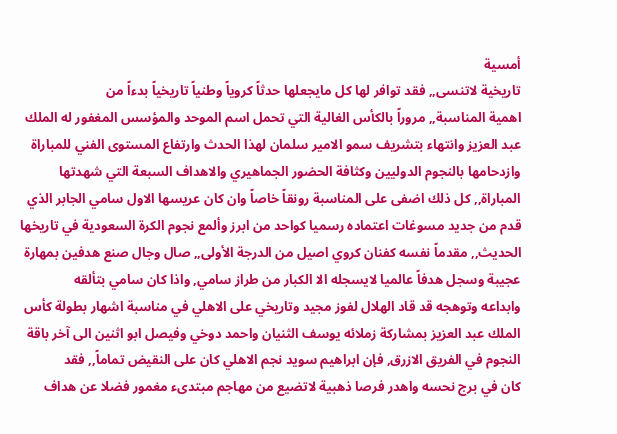أمسية
تاريخية لاتنسى,, فقد توافر لها كل مايجعلها حدثاً كروياً وطنياً تاريخياً بدءاً من
اهمية المناسبة,, مروراً بالكأس الغالية التي تحمل اسم الموحد والمؤسس المغفور له الملك
عبد العزيز وانتهاء بتشريف سمو الامير سلمان لهذا الحدث وارتفاع المستوى الفني للمباراة
وازدحامها بالنجوم الدوليين وكثافة الحضور الجماهيري والاهداف السبعة التي شهدتها
المباراة,, كل ذلك اضفى على المناسبة رونقاً خاصاً وان كان عريسها الاول سامي الجابر الذي
قدم من جديد مسوغات اعتماده رسميا كواحد من ابرز وألمع نجوم الكرة السعودية في تاريخها
الحديث,, مقدماً نفسه كفنان كروي اصيل من الدرجة الأولى,, صال وجال صنع هدفين بمهارة
عجيبة وسجل هدفاً عالميا لايسجله الا الكبار من طراز سامي, واذا كان سامي بتألقه
وابداعه وتوهجه قد قاد الهلال لفوز مجيد وتاريخي على الاهلي في مناسبة اشهار بطولة كأس
الملك عبد العزيز بمشاركة زملائه يوسف الثنيان واحمد دوخي وفيصل ابو اثنين الى آخر باقة
النجوم في الفريق الازرق, فإن ابراهيم سويد نجم الاهلي كان على النقيض تماماً,, فقد
كان في برج نحسه واهدر فرصا ذهبية لاتضيع من مهاجم مبتدىء مغمور فضلا عن هداف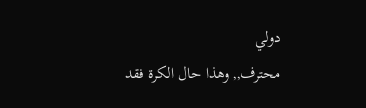دولي
محترف,, وهذا حال الكرة فقد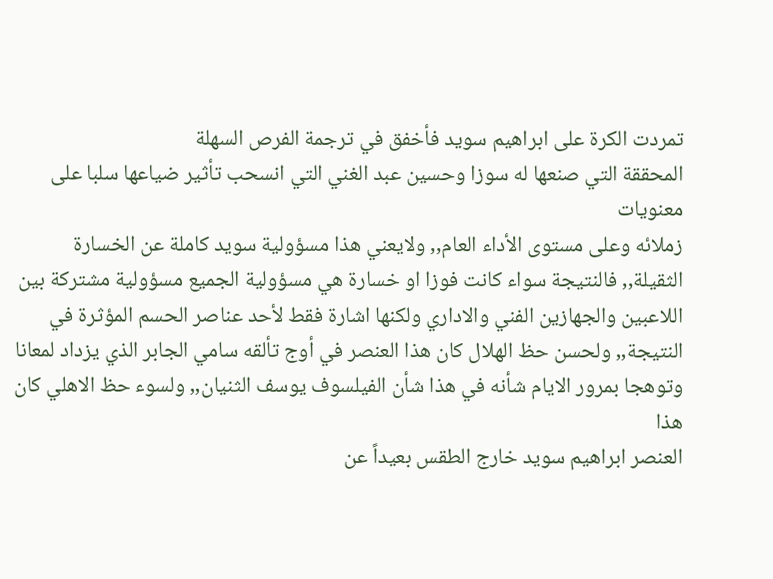تمردت الكرة على ابراهيم سويد فأخفق في ترجمة الفرص السهلة
المحققة التي صنعها له سوزا وحسين عبد الغني التي انسحب تأثير ضياعها سلبا على معنويات
زملائه وعلى مستوى الأداء العام,, ولايعني هذا مسؤولية سويد كاملة عن الخسارة
الثقيلة,, فالنتيجة سواء كانت فوزا او خسارة هي مسؤولية الجميع مسؤولية مشتركة بين
اللاعبين والجهازين الفني والاداري ولكنها اشارة فقط لأحد عناصر الحسم المؤثرة في
النتيجة,, ولحسن حظ الهلال كان هذا العنصر في أوج تألقه سامي الجابر الذي يزداد لمعانا
وتوهجا بمرور الايام شأنه في هذا شأن الفيلسوف يوسف الثنيان,, ولسوء حظ الاهلي كان هذا
العنصر ابراهيم سويد خارج الطقس بعيداً عن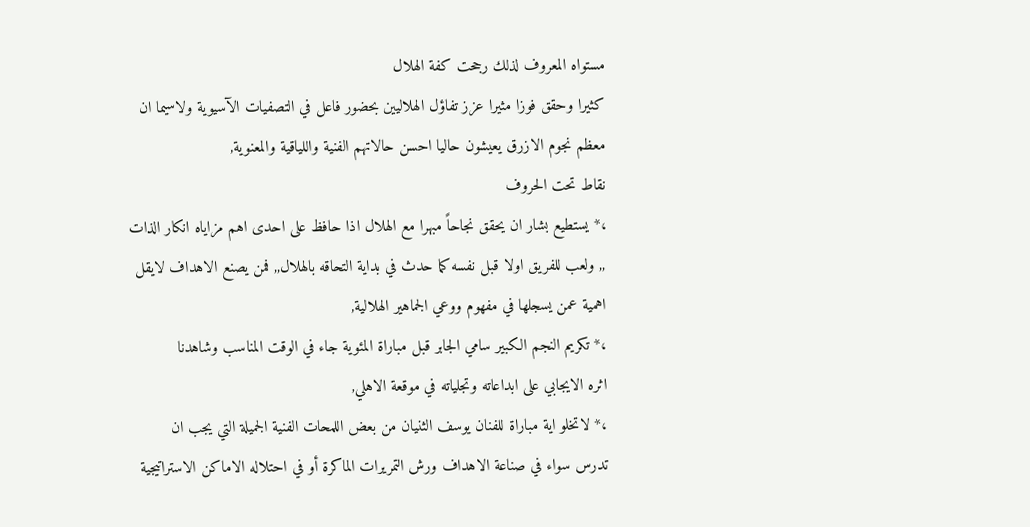مستواه المعروف لذلك رجحت كفة الهلال
كثيرا وحقق فوزا مثيرا عزز تفاؤل الهلاليين بحضور فاعل في التصفيات الآسيوية ولاسيما ان
معظم نجوم الازرق يعيشون حاليا احسن حالاتهم الفنية واللياقية والمعنوية,
نقاط تحت الحروف
،* يستطيع بشار ان يحقق نجاحاً مبهرا مع الهلال اذا حافظ على احدى اهم مزاياه انكار الذات
,, ولعب للفريق اولا قبل نفسه كما حدث في بداية التحاقه بالهلال,, فمن يصنع الاهداف لايقل
اهمية عمن يسجلها في مفهوم ووعي الجماهير الهلالية,
،* تكريم النجم الكبير سامي الجابر قبل مباراة المئوية جاء في الوقت المناسب وشاهدنا
اثره الايجابي على ابداعاته وتجلياته في موقعة الاهلي,
،* لاتخلو اية مباراة للفنان يوسف الثنيان من بعض اللمحات الفنية الجميلة التي يجب ان
تدرس سواء في صناعة الاهداف ورش التمريرات الماكرة أو في احتلاله الاماكن الاستراتيجية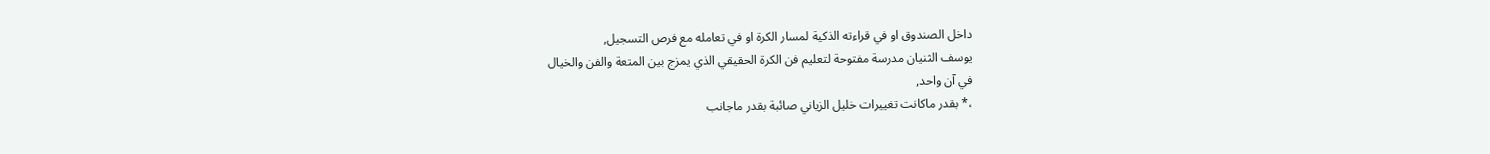داخل الصندوق او في قراءته الذكية لمسار الكرة او في تعامله مع فرص التسجيل,
يوسف الثنيان مدرسة مفتوحة لتعليم فن الكرة الحقيقي الذي يمزج بين المتعة والفن والخيال
في آن واحد,
،* بقدر ماكانت تغييرات خليل الزياني صائبة بقدر ماجانب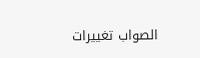الصواب تغييرات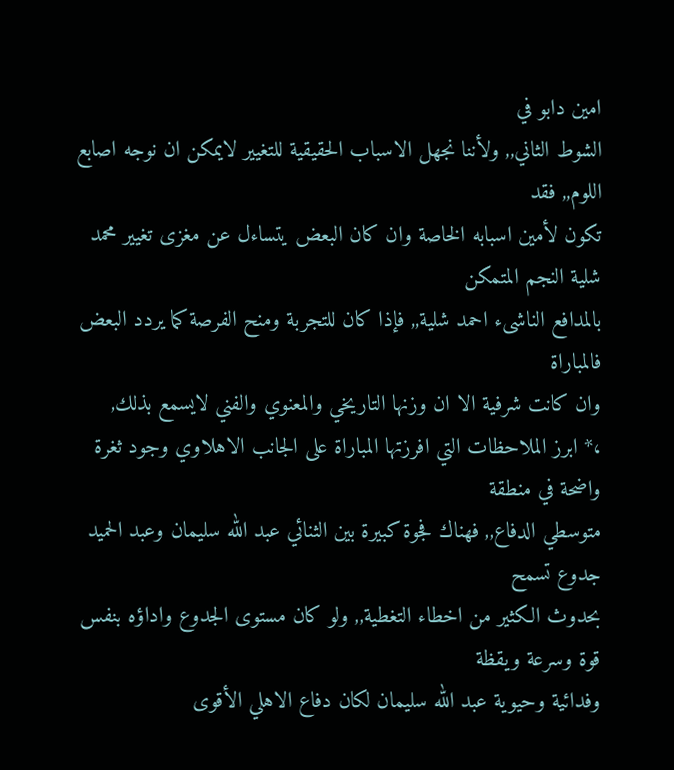امين دابو في
الشوط الثاني,, ولأننا نجهل الاسباب الحقيقية للتغيير لايمكن ان نوجه اصابع اللوم,, فقد
تكون لأمين اسبابه الخاصة وان كان البعض يتساءل عن مغزى تغيير محمد شلية النجم المتمكن
بالمدافع الناشىء احمد شلية,, فإذا كان للتجربة ومنح الفرصة كما يردد البعض فالمباراة
وان كانت شرفية الا ان وزنها التاريخي والمعنوي والفني لايسمع بذلك,
،* ابرز الملاحظات التي افرزتها المباراة على الجانب الاهلاوي وجود ثغرة واضحة في منطقة
متوسطي الدفاع,, فهناك فجوة كبيرة بين الثنائي عبد الله سليمان وعبد الحميد جدوع تسمح
بحدوث الكثير من اخطاء التغطية,, ولو كان مستوى الجدوع واداؤه بنفس قوة وسرعة ويقظة
وفدائية وحيوية عبد الله سليمان لكان دفاع الاهلي الأقوى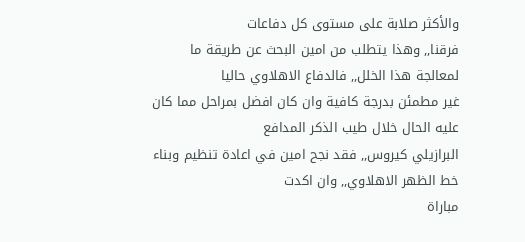والأكثر صلابة على مستوى كل دفاعات
فرقنا,, وهذا يتطلب من امين البحث عن طريقة ما لمعالجة هذا الخلل,, فالدفاع الاهلاوي حاليا
غير مطمئن بدرجة كافية وان كان افضل بمراحل مما كان عليه الحال خلال طيب الذكر المدافع
البرازيلي كيروس,, فقد نجح امين في اعادة تنظيم وبناء خط الظهر الاهلاوي,, وان اكدت
مباراة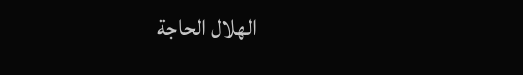الهلال الحاجة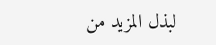لبذل المزيد من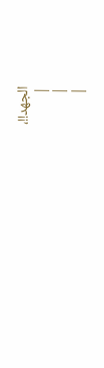الجهد!!،
|
|
|